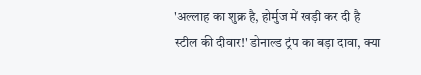'अल्लाह का शुक्र है, होर्मुज में खड़ी कर दी है स्टील की दीवार!' डोनाल्ड ट्रंप का बड़ा दावा, क्या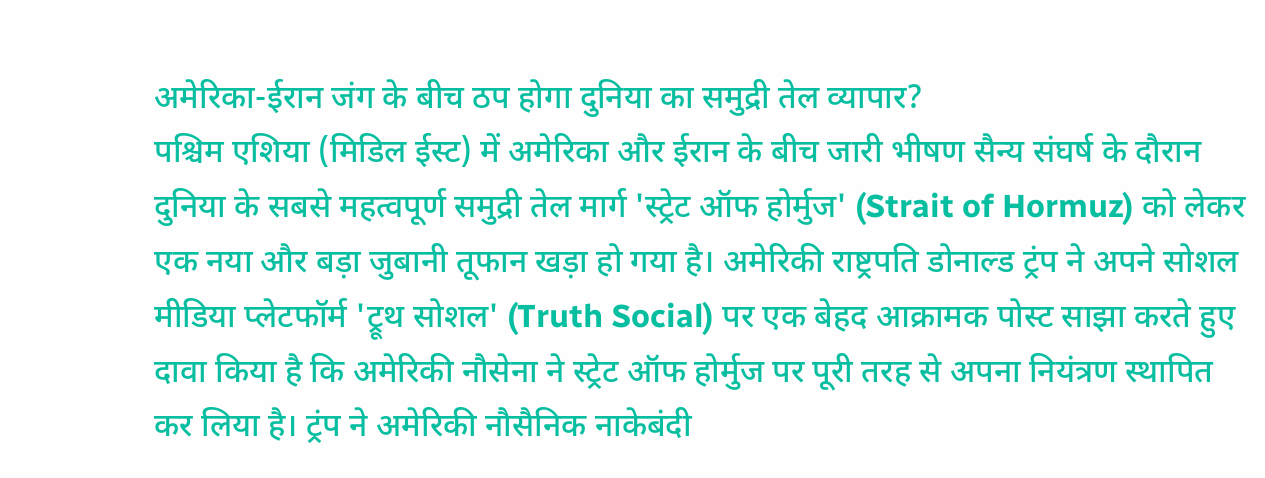अमेरिका-ईरान जंग के बीच ठप होगा दुनिया का समुद्री तेल व्यापार?
पश्चिम एशिया (मिडिल ईस्ट) में अमेरिका और ईरान के बीच जारी भीषण सैन्य संघर्ष के दौरान दुनिया के सबसे महत्वपूर्ण समुद्री तेल मार्ग 'स्ट्रेट ऑफ होर्मुज' (Strait of Hormuz) को लेकर एक नया और बड़ा जुबानी तूफान खड़ा हो गया है। अमेरिकी राष्ट्रपति डोनाल्ड ट्रंप ने अपने सोशल मीडिया प्लेटफॉर्म 'ट्रूथ सोशल' (Truth Social) पर एक बेहद आक्रामक पोस्ट साझा करते हुए दावा किया है कि अमेरिकी नौसेना ने स्ट्रेट ऑफ होर्मुज पर पूरी तरह से अपना नियंत्रण स्थापित कर लिया है। ट्रंप ने अमेरिकी नौसैनिक नाकेबंदी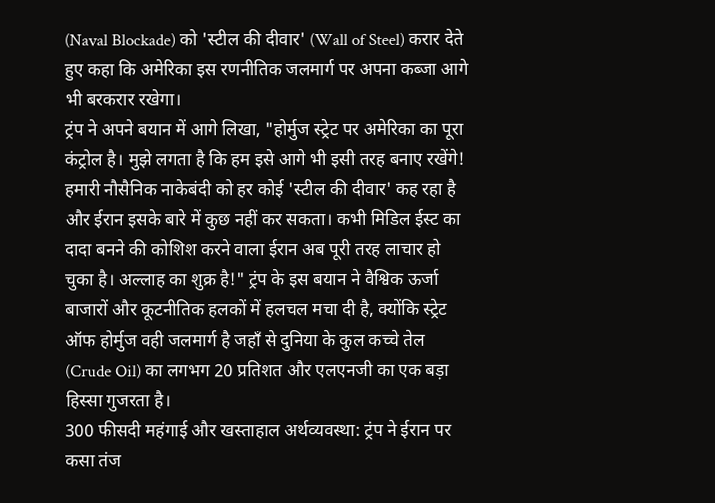(Naval Blockade) को 'स्टील की दीवार' (Wall of Steel) करार देते हुए कहा कि अमेरिका इस रणनीतिक जलमार्ग पर अपना कब्जा आगे भी बरकरार रखेगा।
ट्रंप ने अपने बयान में आगे लिखा, "होर्मुज स्ट्रेट पर अमेरिका का पूरा कंट्रोल है। मुझे लगता है कि हम इसे आगे भी इसी तरह बनाए रखेंगे! हमारी नौसैनिक नाकेबंदी को हर कोई 'स्टील की दीवार' कह रहा है और ईरान इसके बारे में कुछ नहीं कर सकता। कभी मिडिल ईस्ट का दादा बनने की कोशिश करने वाला ईरान अब पूरी तरह लाचार हो चुका है। अल्लाह का शुक्र है!" ट्रंप के इस बयान ने वैश्विक ऊर्जा बाजारों और कूटनीतिक हलकों में हलचल मचा दी है, क्योंकि स्ट्रेट ऑफ होर्मुज वही जलमार्ग है जहाँ से दुनिया के कुल कच्चे तेल (Crude Oil) का लगभग 20 प्रतिशत और एलएनजी का एक बड़ा हिस्सा गुजरता है।
300 फीसदी महंगाई और खस्ताहाल अर्थव्यवस्था: ट्रंप ने ईरान पर कसा तंज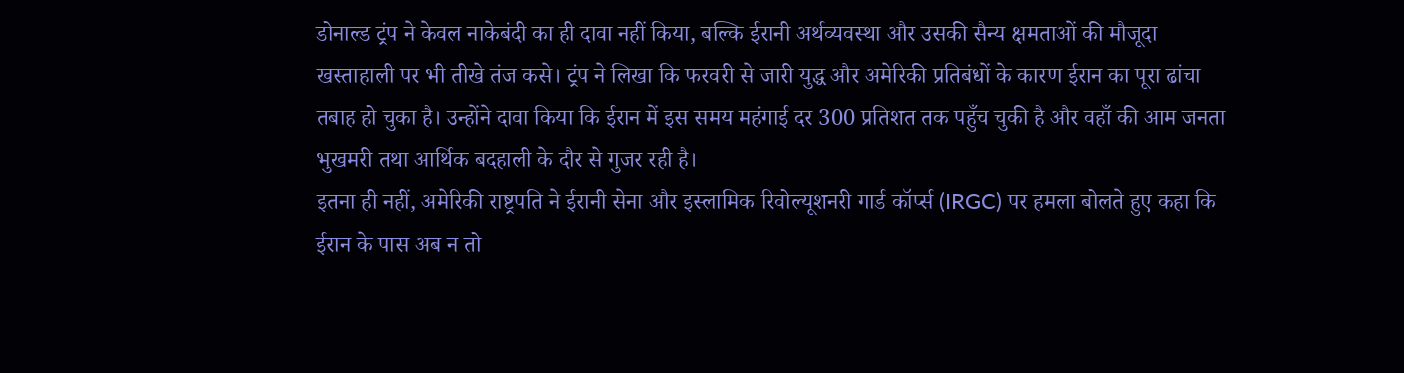डोनाल्ड ट्रंप ने केवल नाकेबंदी का ही दावा नहीं किया, बल्कि ईरानी अर्थव्यवस्था और उसकी सैन्य क्षमताओं की मौजूदा खस्ताहाली पर भी तीखे तंज कसे। ट्रंप ने लिखा कि फरवरी से जारी युद्ध और अमेरिकी प्रतिबंधों के कारण ईरान का पूरा ढांचा तबाह हो चुका है। उन्होंने दावा किया कि ईरान में इस समय महंगाई दर 300 प्रतिशत तक पहुँच चुकी है और वहाँ की आम जनता भुखमरी तथा आर्थिक बदहाली के दौर से गुजर रही है।
इतना ही नहीं, अमेरिकी राष्ट्रपति ने ईरानी सेना और इस्लामिक रिवोल्यूशनरी गार्ड कॉर्प्स (IRGC) पर हमला बोलते हुए कहा कि ईरान के पास अब न तो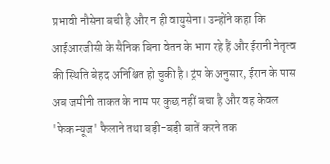प्रभावी नौसेना बची है और न ही वायुसेना। उन्होंने कहा कि आईआरजीसी के सैनिक बिना वेतन के भाग रहे हैं और ईरानी नेतृत्व की स्थिति बेहद अनिश्चित हो चुकी है। ट्रंप के अनुसार, ईरान के पास अब जमीनी ताकत के नाम पर कुछ नहीं बचा है और वह केवल 'फेक न्यूज' फैलाने तथा बड़ी-बड़ी बातें करने तक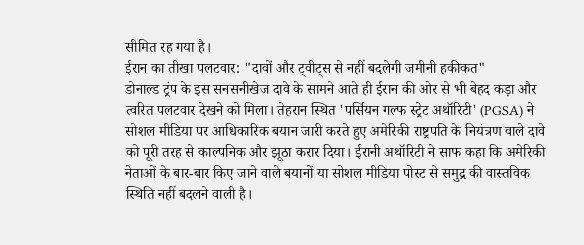सीमित रह गया है।
ईरान का तीखा पलटवार: "दावों और ट्वीट्स से नहीं बदलेगी जमीनी हकीकत"
डोनाल्ड ट्रंप के इस सनसनीखेज दावे के सामने आते ही ईरान की ओर से भी बेहद कड़ा और त्वरित पलटवार देखने को मिला। तेहरान स्थित 'पर्सियन गल्फ स्ट्रेट अथॉरिटी' (PGSA) ने सोशल मीडिया पर आधिकारिक बयान जारी करते हुए अमेरिकी राष्ट्रपति के नियंत्रण वाले दावे को पूरी तरह से काल्पनिक और झूठा करार दिया। ईरानी अथॉरिटी ने साफ कहा कि अमेरिकी नेताओं के बार-बार किए जाने वाले बयानों या सोशल मीडिया पोस्ट से समुद्र की वास्तविक स्थिति नहीं बदलने वाली है।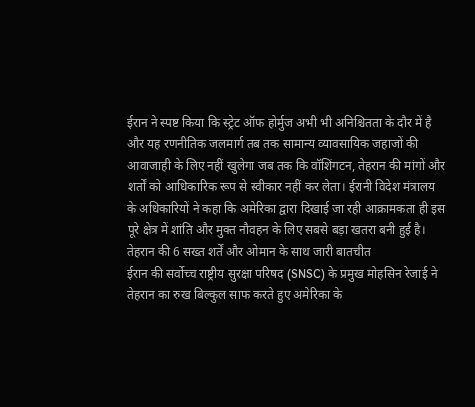ईरान ने स्पष्ट किया कि स्ट्रेट ऑफ होर्मुज अभी भी अनिश्चितता के दौर में है और यह रणनीतिक जलमार्ग तब तक सामान्य व्यावसायिक जहाजों की आवाजाही के लिए नहीं खुलेगा जब तक कि वॉशिंगटन, तेहरान की मांगों और शर्तों को आधिकारिक रूप से स्वीकार नहीं कर लेता। ईरानी विदेश मंत्रालय के अधिकारियों ने कहा कि अमेरिका द्वारा दिखाई जा रही आक्रामकता ही इस पूरे क्षेत्र में शांति और मुक्त नौवहन के लिए सबसे बड़ा खतरा बनी हुई है।
तेहरान की 6 सख्त शर्तें और ओमान के साथ जारी बातचीत
ईरान की सर्वोच्च राष्ट्रीय सुरक्षा परिषद (SNSC) के प्रमुख मोहसिन रेजाई ने तेहरान का रुख बिल्कुल साफ करते हुए अमेरिका के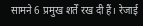सामने 6 प्रमुख शर्तें रख दी हैं। रेजाई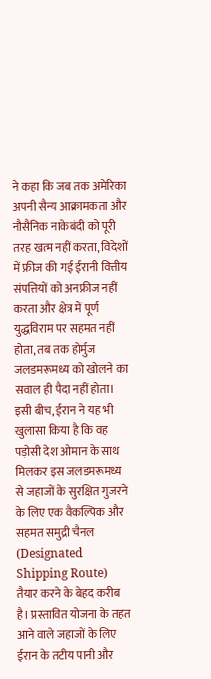ने कहा कि जब तक अमेरिका अपनी सैन्य आक्रामकता और नौसैनिक नाकेबंदी को पूरी तरह खत्म नहीं करता, विदेशों में फ्रीज की गई ईरानी वित्तीय संपत्तियों को अनफ्रीज नहीं करता और क्षेत्र में पूर्ण युद्धविराम पर सहमत नहीं होता, तब तक होर्मुज जलडमरूमध्य को खोलने का सवाल ही पैदा नहीं होता।
इसी बीच, ईरान ने यह भी खुलासा किया है कि वह पड़ोसी देश ओमान के साथ मिलकर इस जलडमरूमध्य से जहाजों के सुरक्षित गुजरने के लिए एक वैकल्पिक और सहमत समुद्री चैनल (Designated Shipping Route) तैयार करने के बेहद करीब है। प्रस्तावित योजना के तहत आने वाले जहाजों के लिए ईरान के तटीय पानी और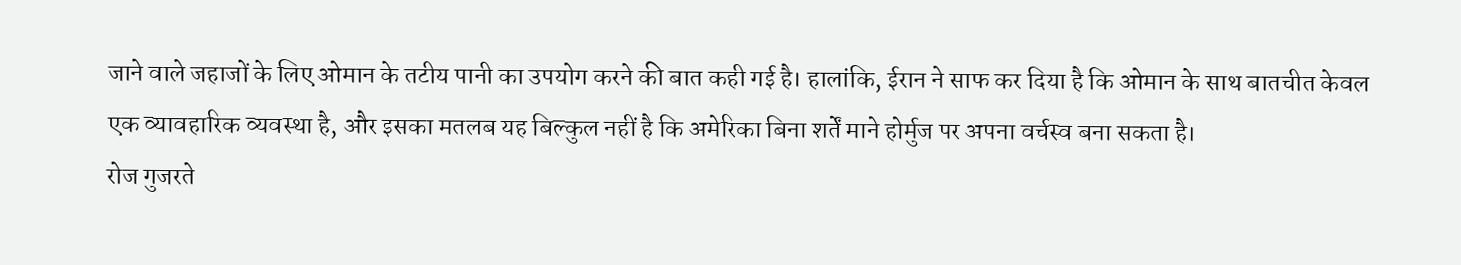जाने वाले जहाजों के लिए ओमान के तटीय पानी का उपयोग करने की बात कही गई है। हालांकि, ईरान ने साफ कर दिया है कि ओमान के साथ बातचीत केवल एक व्यावहारिक व्यवस्था है, और इसका मतलब यह बिल्कुल नहीं है कि अमेरिका बिना शर्तें माने होर्मुज पर अपना वर्चस्व बना सकता है।
रोज गुजरते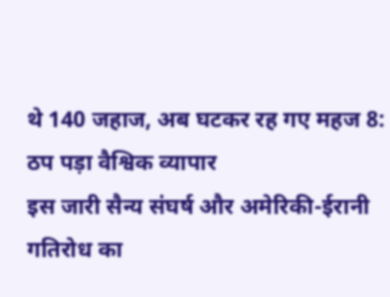थे 140 जहाज, अब घटकर रह गए महज 8: ठप पड़ा वैश्विक व्यापार
इस जारी सैन्य संघर्ष और अमेरिकी-ईरानी गतिरोध का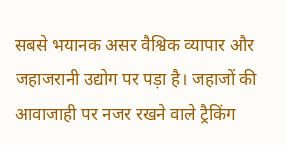सबसे भयानक असर वैश्विक व्यापार और जहाजरानी उद्योग पर पड़ा है। जहाजों की आवाजाही पर नजर रखने वाले ट्रैकिंग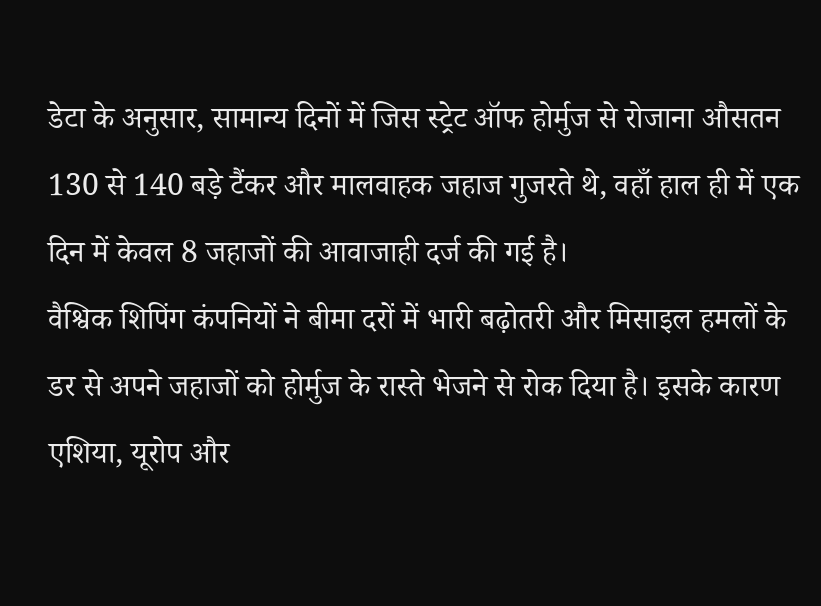डेटा के अनुसार, सामान्य दिनों में जिस स्ट्रेट ऑफ होर्मुज से रोजाना औसतन 130 से 140 बड़े टैंकर और मालवाहक जहाज गुजरते थे, वहाँ हाल ही में एक दिन में केवल 8 जहाजों की आवाजाही दर्ज की गई है।
वैश्विक शिपिंग कंपनियों ने बीमा दरों में भारी बढ़ोतरी और मिसाइल हमलों के डर से अपने जहाजों को होर्मुज के रास्ते भेजने से रोक दिया है। इसके कारण एशिया, यूरोप और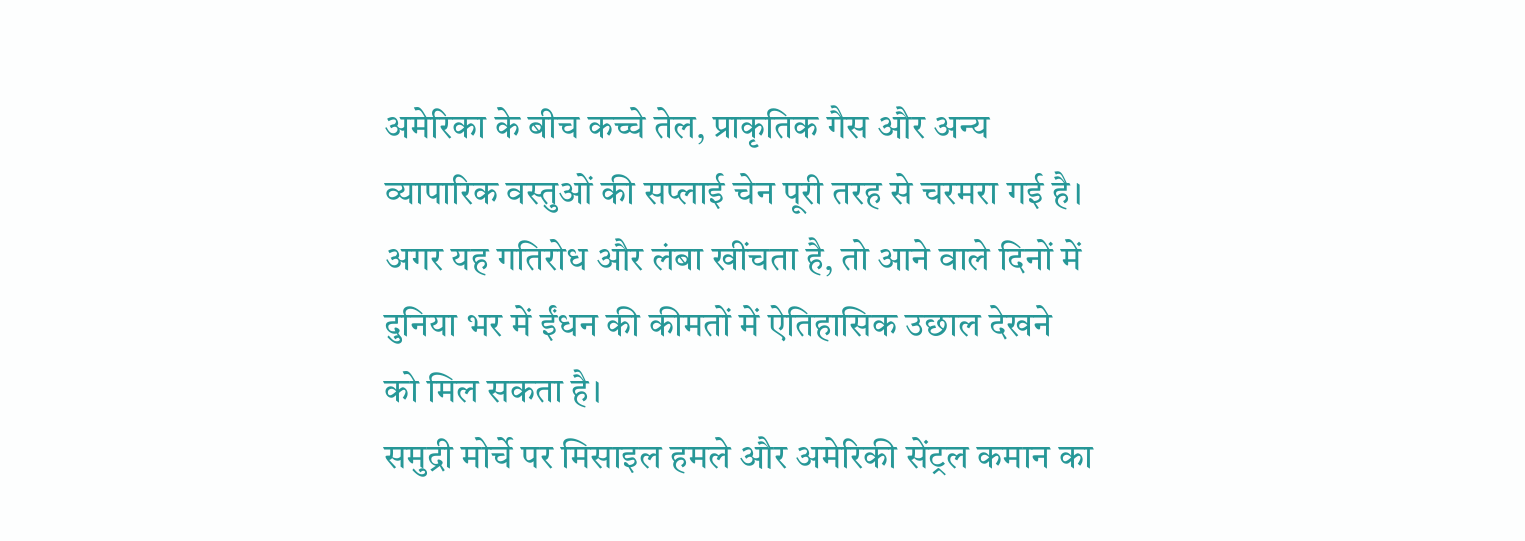अमेरिका के बीच कच्चे तेल, प्राकृतिक गैस और अन्य व्यापारिक वस्तुओं की सप्लाई चेन पूरी तरह से चरमरा गई है। अगर यह गतिरोध और लंबा खींचता है, तो आने वाले दिनों में दुनिया भर में ईंधन की कीमतों में ऐतिहासिक उछाल देखने को मिल सकता है।
समुद्री मोर्चे पर मिसाइल हमले और अमेरिकी सेंट्रल कमान का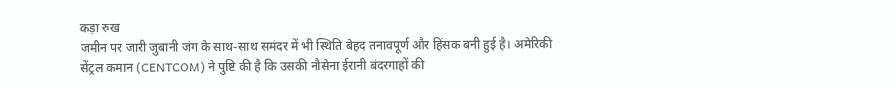कड़ा रुख
जमीन पर जारी जुबानी जंग के साथ-साथ समंदर में भी स्थिति बेहद तनावपूर्ण और हिंसक बनी हुई है। अमेरिकी सेंट्रल कमान (CENTCOM) ने पुष्टि की है कि उसकी नौसेना ईरानी बंदरगाहों की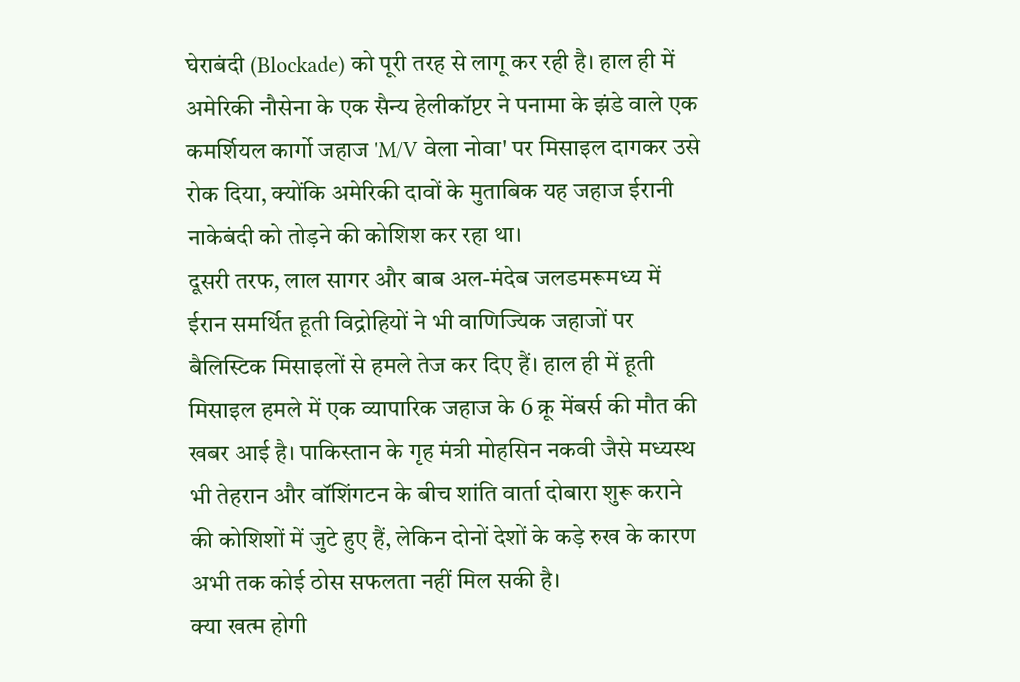घेराबंदी (Blockade) को पूरी तरह से लागू कर रही है। हाल ही में अमेरिकी नौसेना के एक सैन्य हेलीकॉप्टर ने पनामा के झंडे वाले एक कमर्शियल कार्गो जहाज 'M/V वेला नोवा' पर मिसाइल दागकर उसे रोक दिया, क्योंकि अमेरिकी दावों के मुताबिक यह जहाज ईरानी नाकेबंदी को तोड़ने की कोशिश कर रहा था।
दूसरी तरफ, लाल सागर और बाब अल-मंदेब जलडमरूमध्य में ईरान समर्थित हूती विद्रोहियों ने भी वाणिज्यिक जहाजों पर बैलिस्टिक मिसाइलों से हमले तेज कर दिए हैं। हाल ही में हूती मिसाइल हमले में एक व्यापारिक जहाज के 6 क्रू मेंबर्स की मौत की खबर आई है। पाकिस्तान के गृह मंत्री मोहसिन नकवी जैसे मध्यस्थ भी तेहरान और वॉशिंगटन के बीच शांति वार्ता दोबारा शुरू कराने की कोशिशों में जुटे हुए हैं, लेकिन दोनों देशों के कड़े रुख के कारण अभी तक कोई ठोस सफलता नहीं मिल सकी है।
क्या खत्म होगी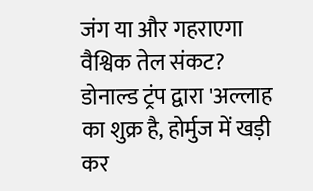जंग या और गहराएगा वैश्विक तेल संकट?
डोनाल्ड ट्रंप द्वारा 'अल्लाह का शुक्र है, होर्मुज में खड़ी कर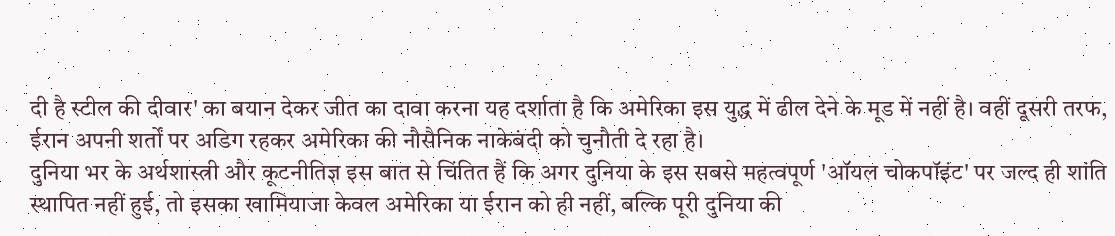दी है स्टील की दीवार' का बयान देकर जीत का दावा करना यह दर्शाता है कि अमेरिका इस युद्ध में ढील देने के मूड में नहीं है। वहीं दूसरी तरफ, ईरान अपनी शर्तों पर अडिग रहकर अमेरिका की नौसैनिक नाकेबंदी को चुनौती दे रहा है।
दुनिया भर के अर्थशास्त्री और कूटनीतिज्ञ इस बात से चिंतित हैं कि अगर दुनिया के इस सबसे महत्वपूर्ण 'ऑयल चोकपॉइंट' पर जल्द ही शांति स्थापित नहीं हुई, तो इसका खामियाजा केवल अमेरिका या ईरान को ही नहीं, बल्कि पूरी दुनिया की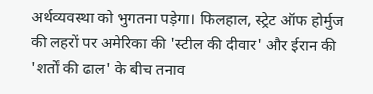अर्थव्यवस्था को भुगतना पड़ेगा। फिलहाल, स्ट्रेट ऑफ होर्मुज की लहरों पर अमेरिका की 'स्टील की दीवार' और ईरान की 'शर्तों की ढाल' के बीच तनाव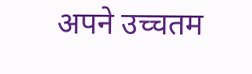अपने उच्चतम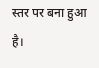स्तर पर बना हुआ है।